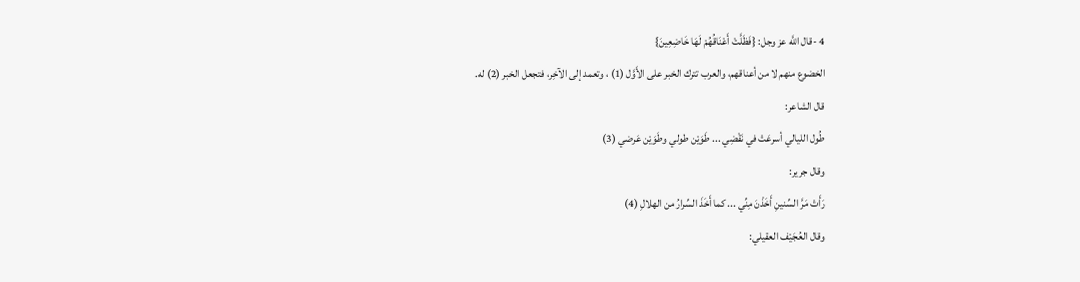4 -قال اللَّه عز وجل: {فَظَلَّتْ أَعْنَاقُهُمْ لَهَا خَاضِعِينَ}
الخضوع منهم لا من أعناقهم، والعرب تترك الخبر على الأَوَّل (1) ، وتعمد إلى الآخِر، فتجعل الخبر (2) له.
قال الشاعر:
طُول الليالي أسرعَتْ في نَقْضِي ... طَوَيْن طولي وطَوَيْن عَرضي (3)
وقال جرير:
رَأَتْ مَرَّ السِّنينِ أَخَذْنَ مِنِّي ... كما أَخَذَ السِّرارُ من الهلالِ (4)
وقال العُجَيْف العقيلي: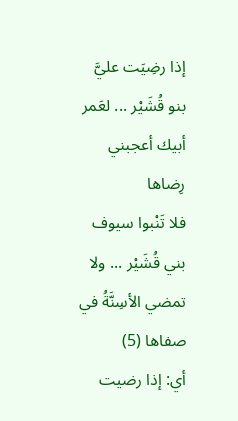إذا رضِيَت عليَّ بنو قُشَيْر ... لعَمر أبيك أعجبني رِضاها
فلا تَنْبوا سيوف بني قُشَيْر ... ولا تمضي الأسِنَّةُ في صفاها (5)
أي: إذا رضيت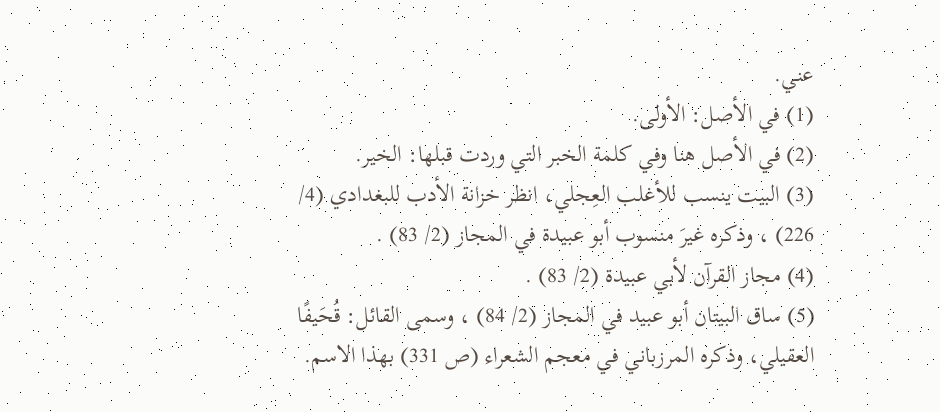عني.
(1) في الأصل: الأولى.
(2) في الأصل هنا وفي كلمة الخبر التي وردت قبلها: الخير.
(3) البيت ينسب للأغلب العِجلي، انظر خزانة الأدب للبغدادي (4/ 226) ، وذكره غيرَ منسوب أبو عبيدة في المجاز (2/ 83) .
(4) مجاز القرآن لأبي عبيدة (2/ 83) .
(5) ساق البيتان أبو عبيد في المجاز (2/ 84) ، وسمى القائل: قُحَيفًا العقيلي، وذكره المرزباني في معجم الشعراء (ص 331) بهذا الاسم.